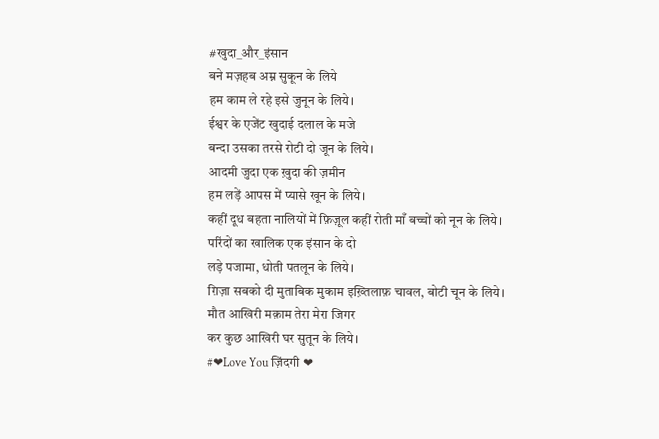#खुदा_और_इंसान
बने मज़हब अम्न सुकून के लिये
हम काम ले रहे इसे जुनून के लिये।
ईश्वर के एजेंट खुदाई दलाल के मजे
बन्दा उसका तरसे रोटी दो जून के लिये।
आदमी जुदा एक ख़ुदा की ज़मीन
हम लड़ें आपस में प्यासे खून के लिये।
कहीं दूध बहता नालियों में फ़िज़ूल कहीं रोती माँ बच्चों को नून के लिये।
परिंदों का खालिक एक इंसान के दो
लड़े पजामा, धोती पतलून के लिये।
ग़िज़ा सबको दी मुताबिक मुकाम इख़्तिलाफ़ चावल, बोटी चून के लिये।
मौत आखिरी मक़ाम तेरा मेरा जिगर
कर कुछ आखिरी घर सुतून के लिये।
#❤Love You ज़िंदगी ❤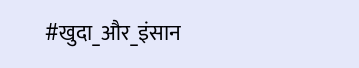#खुदा_और_इंसान